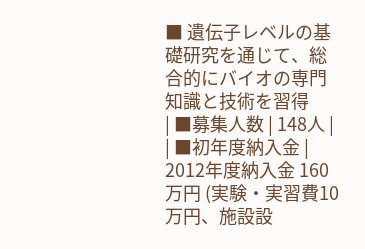■ 遺伝子レベルの基礎研究を通じて、総合的にバイオの専門知識と技術を習得
| ■募集人数 | 148人 |
| ■初年度納入金 | 2012年度納入金 160万円 (実験・実習費10万円、施設設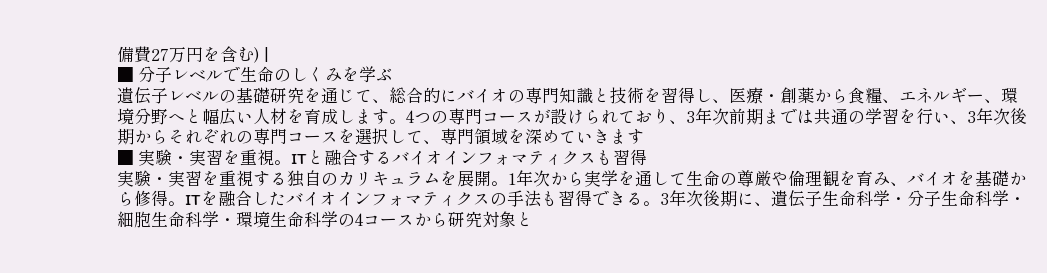備費27万円を含む) |
■ 分子レベルで生命のしくみを学ぶ
遺伝子レベルの基礎研究を通じて、総合的にバイオの専門知識と技術を習得し、医療・創薬から食糧、エネルギー、環境分野へと幅広い人材を育成します。4つの専門コースが設けられており、3年次前期までは共通の学習を行い、3年次後期からそれぞれの専門コースを選択して、専門領域を深めていきます
■ 実験・実習を重視。ITと融合するバイオインフォマティクスも習得
実験・実習を重視する独自のカリキュラムを展開。1年次から実学を通して生命の尊厳や倫理観を育み、バイオを基礎から修得。ITを融合したバイオインフォマティクスの手法も習得できる。3年次後期に、遺伝子生命科学・分子生命科学・細胞生命科学・環境生命科学の4コースから研究対象と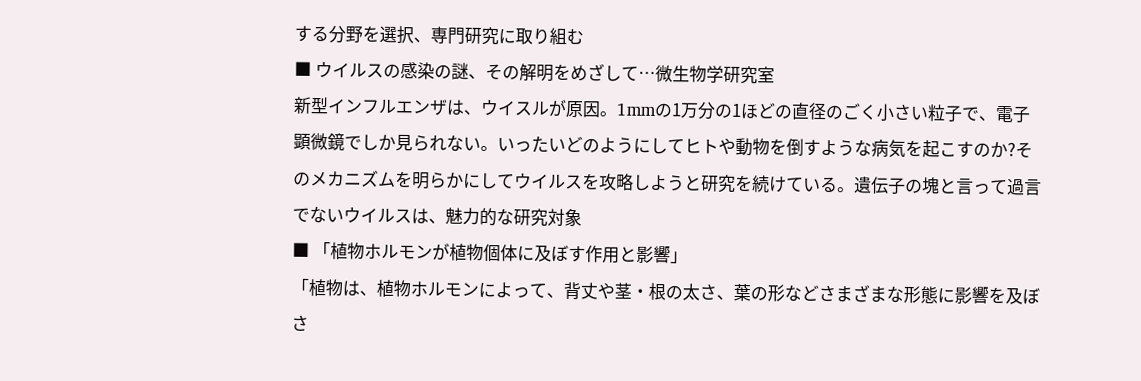する分野を選択、専門研究に取り組む
■ ウイルスの感染の謎、その解明をめざして…微生物学研究室
新型インフルエンザは、ウイスルが原因。1mmの1万分の1ほどの直径のごく小さい粒子で、電子顕微鏡でしか見られない。いったいどのようにしてヒトや動物を倒すような病気を起こすのか?そのメカニズムを明らかにしてウイルスを攻略しようと研究を続けている。遺伝子の塊と言って過言でないウイルスは、魅力的な研究対象
■ 「植物ホルモンが植物個体に及ぼす作用と影響」
「植物は、植物ホルモンによって、背丈や茎・根の太さ、葉の形などさまざまな形態に影響を及ぼさ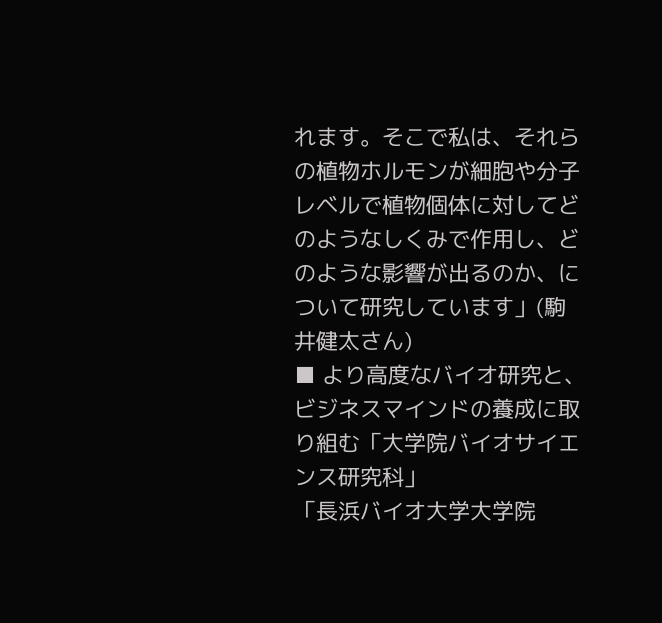れます。そこで私は、それらの植物ホルモンが細胞や分子レベルで植物個体に対してどのようなしくみで作用し、どのような影響が出るのか、について研究しています」(駒井健太さん)
■ より高度なバイオ研究と、ビジネスマインドの養成に取り組む「大学院バイオサイエンス研究科」
「長浜バイオ大学大学院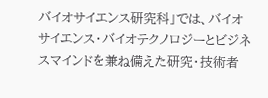バイオサイエンス研究科」では、バイオサイエンス・バイオテクノロジーとビジネスマインドを兼ね備えた研究・技術者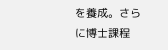を養成。さらに博士課程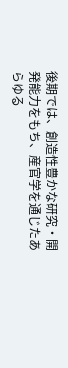後期では、創造性豊かな研究・開発能力をもち、産官学を通じたあらゆる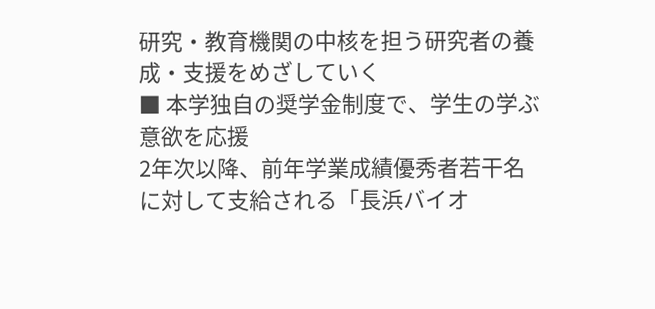研究・教育機関の中核を担う研究者の養成・支援をめざしていく
■ 本学独自の奨学金制度で、学生の学ぶ意欲を応援
2年次以降、前年学業成績優秀者若干名に対して支給される「長浜バイオ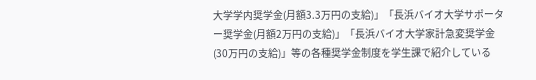大学学内奨学金(月額3.3万円の支給)」「長浜バイオ大学サポーター奨学金(月額2万円の支給)」「長浜バイオ大学家計急変奨学金(30万円の支給)」等の各種奨学金制度を学生課で紹介している